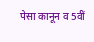पेसा कानून व 5वीं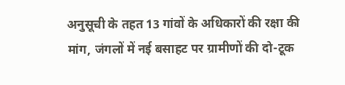अनुसूची के तहत 13 गांवों के अधिकारों की रक्षा की मांग, जंगलों में नई बसाहट पर ग्रामीणों की दो-टूक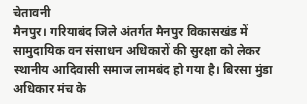चेतावनी
मैनपुर। गरियाबंद जिले अंतर्गत मैनपुर विकासखंड में सामुदायिक वन संसाधन अधिकारों की सुरक्षा को लेकर स्थानीय आदिवासी समाज लामबंद हो गया है। बिरसा मुंडा अधिकार मंच के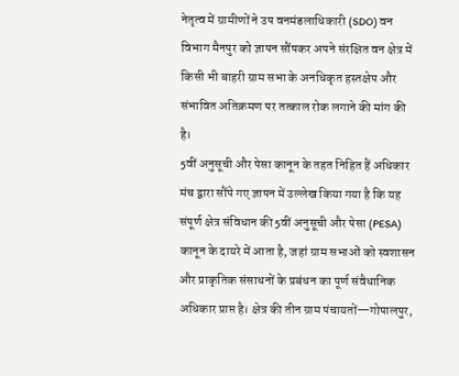नेतृत्व में ग्रामीणों ने उप वनमंडलाधिकारी (SDO) वन विभाग मैनपुर को ज्ञापन सौंपकर अपने संरक्षित वन क्षेत्र में किसी भी बाहरी ग्राम सभा के अनधिकृत हस्तक्षेप और संभावित अतिक्रमण पर तत्काल रोक लगाने की मांग की है।
5वीं अनुसूची और पेसा कानून के तहत निहित हैं अधिकार
मंच द्वारा सौंपे गए ज्ञापन में उल्लेख किया गया है कि यह संपूर्ण क्षेत्र संविधान की 5वीं अनुसूची और पेसा (PESA) कानून के दायरे में आता है, जहां ग्राम सभाओं को स्वशासन और प्राकृतिक संसाधनों के प्रबंधन का पूर्ण संवैधानिक अधिकार प्राप्त है। क्षेत्र की तीन ग्राम पंचायतों—गोपालपुर,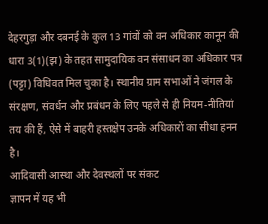देहरगुड़ा और दबनई के कुल 13 गांवों को वन अधिकार कानून की धारा 3(1)(झ) के तहत सामुदायिक वन संसाधन का अधिकार पत्र (पट्टा) विधिवत मिल चुका है। स्थानीय ग्राम सभाओं ने जंगल के संरक्षण, संवर्धन और प्रबंधन के लिए पहले से ही नियम-नीतियां तय की हैं, ऐसे में बाहरी हस्तक्षेप उनके अधिकारों का सीधा हनन है।
आदिवासी आस्था और देवस्थलों पर संकट
ज्ञापन में यह भी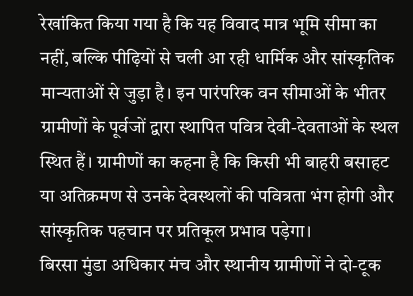रेखांकित किया गया है कि यह विवाद मात्र भूमि सीमा का नहीं, बल्कि पीढ़ियों से चली आ रही धार्मिक और सांस्कृतिक मान्यताओं से जुड़ा है। इन पारंपरिक वन सीमाओं के भीतर ग्रामीणों के पूर्वजों द्वारा स्थापित पवित्र देवी-देवताओं के स्थल स्थित हैं। ग्रामीणों का कहना है कि किसी भी बाहरी बसाहट या अतिक्रमण से उनके देवस्थलों की पवित्रता भंग होगी और सांस्कृतिक पहचान पर प्रतिकूल प्रभाव पड़ेगा।
बिरसा मुंडा अधिकार मंच और स्थानीय ग्रामीणों ने दो-टूक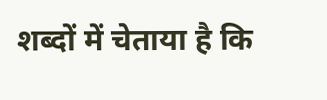शब्दों में चेताया है कि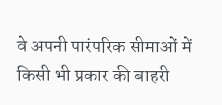वे अपनी पारंपरिक सीमाओं में किसी भी प्रकार की बाहरी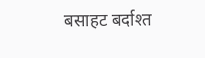बसाहट बर्दाश्त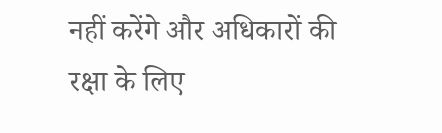नहीं करेंगे और अधिकारों की रक्षा के लिए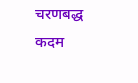चरणबद्ध कदम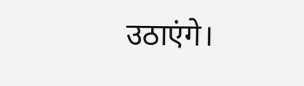उठाएंगे।